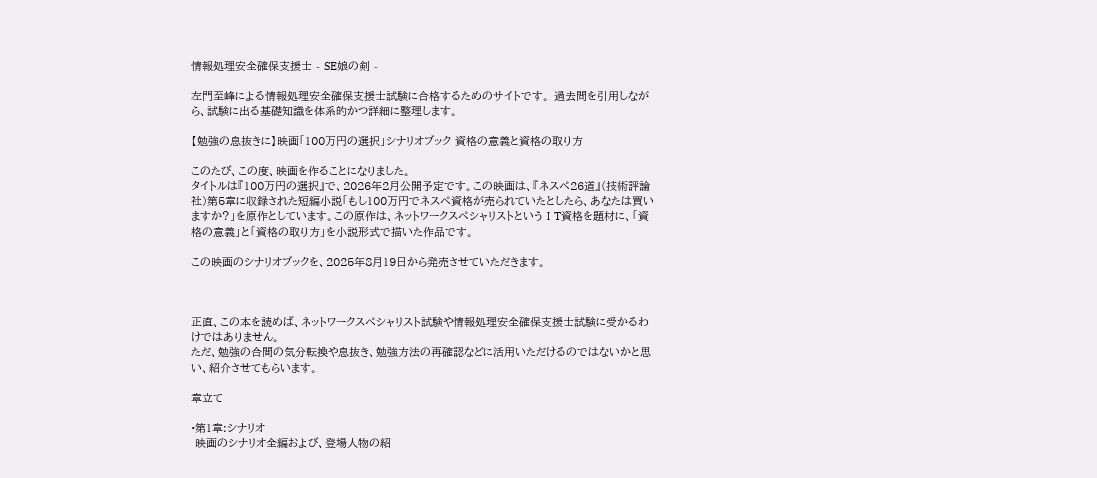情報処理安全確保支援士 - SE娘の剣 -

左門至峰による情報処理安全確保支援士試験に合格するためのサイトです。 過去問を引用しながら、試験に出る基礎知識を体系的かつ詳細に整理します。

【勉強の息抜きに】映画「100万円の選択」シナリオブック 資格の意義と資格の取り方

このたび、この度、映画を作ることになりました。
タイトルは『100万円の選択』で、2026年2月公開予定です。この映画は、『ネスペ26道』(技術評論社)第5章に収録された短編小説「もし100万円でネスペ資格が売られていたとしたら、あなたは買いますか?」を原作としています。この原作は、ネットワークスペシャリストというⅠT資格を題材に、「資格の意義」と「資格の取り方」を小説形式で描いた作品です。

この映画のシナリオブックを、2025年8月19日から発売させていただきます。



正直、この本を読めば、ネットワークスペシャリスト試験や情報処理安全確保支援士試験に受かるわけではありません。
ただ、勉強の合間の気分転換や息抜き、勉強方法の再確認などに活用いただけるのではないかと思い、紹介させてもらいます。

章立て

•第1章:シナリオ
 映画のシナリオ全編および、登場人物の紹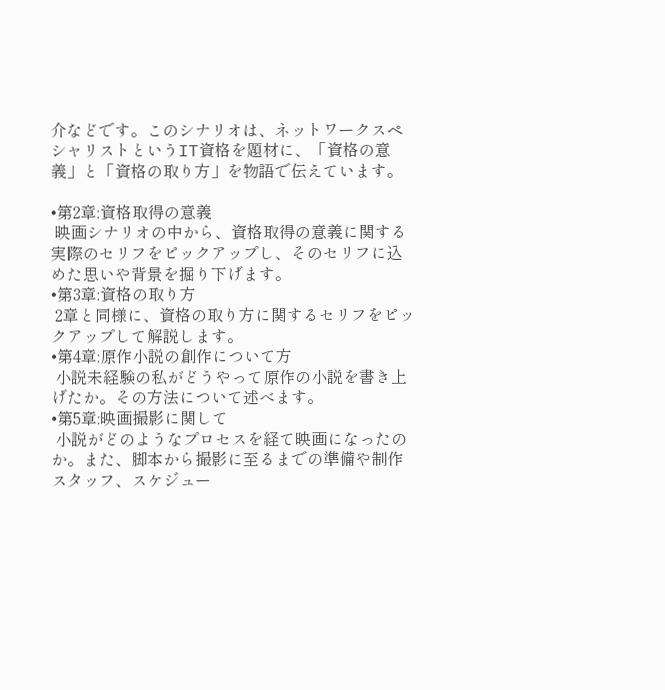介などです。このシナリオは、ネットワークスペシャリストというIT資格を題材に、「資格の意義」と「資格の取り方」を物語で伝えています。

•第2章:資格取得の意義
 映画シナリオの中から、資格取得の意義に関する実際のセリフをピックアップし、そのセリフに込めた思いや背景を掘り下げます。
•第3章:資格の取り方
 2章と同様に、資格の取り方に関するセリフをピックアップして解説します。
•第4章:原作小説の創作について方
 小説未経験の私がどうやって原作の小説を書き上げたか。その方法について述べます。
•第5章:映画撮影に関して
 小説がどのようなプロセスを経て映画になったのか。また、脚本から撮影に至るまでの準備や制作スタッフ、スケジュー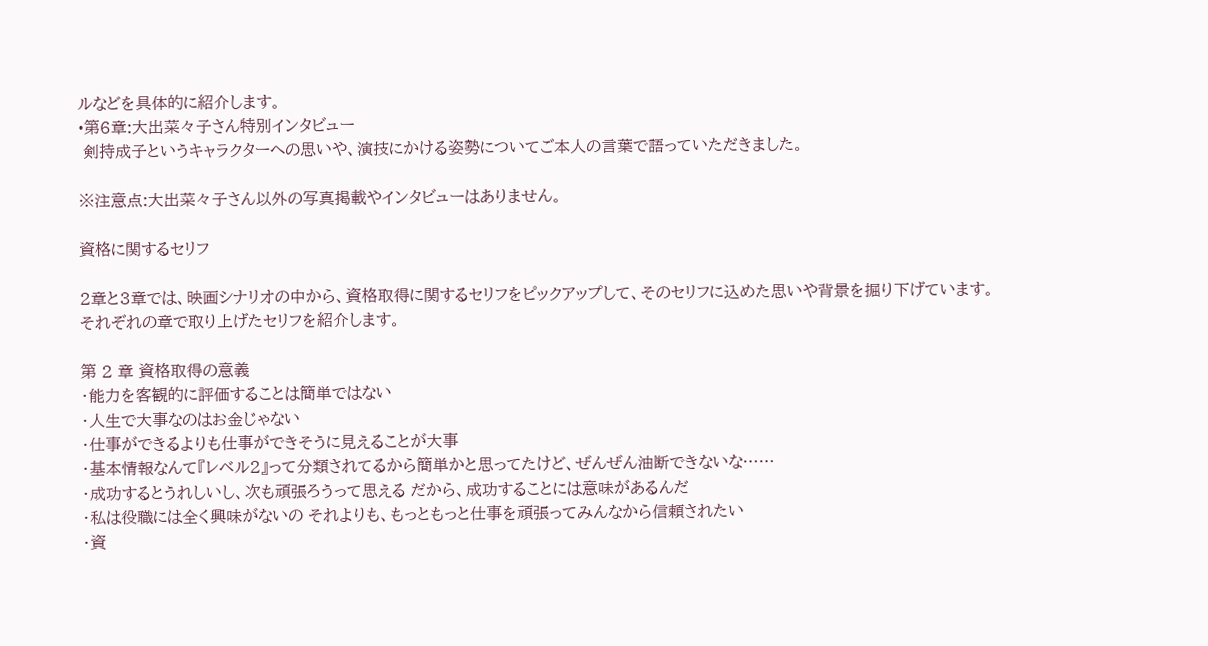ルなどを具体的に紹介します。
•第6章:大出菜々子さん特別インタビュー
 剣持成子というキャラクターへの思いや、演技にかける姿勢についてご本人の言葉で語っていただきました。

※注意点:大出菜々子さん以外の写真掲載やインタビューはありません。

資格に関するセリフ

2章と3章では、映画シナリオの中から、資格取得に関するセリフをピックアップして、そのセリフに込めた思いや背景を掘り下げています。
それぞれの章で取り上げたセリフを紹介します。

第 2 章 資格取得の意義
・能力を客観的に評価することは簡単ではない
・人生で大事なのはお金じゃない
・仕事ができるよりも仕事ができそうに見えることが大事
・基本情報なんて『レベル2』って分類されてるから簡単かと思ってたけど、ぜんぜん油断できないな……
・成功するとうれしいし、次も頑張ろうって思える だから、成功することには意味があるんだ
・私は役職には全く興味がないの それよりも、もっともっと仕事を頑張ってみんなから信頼されたい
・資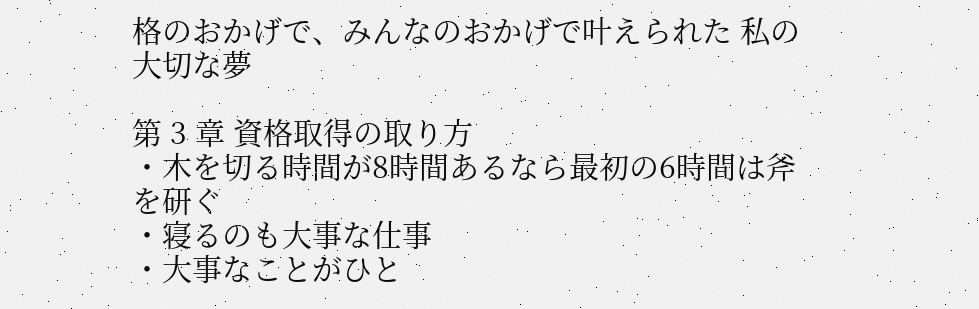格のおかげで、みんなのおかげで叶えられた 私の大切な夢

第 3 章 資格取得の取り方
・木を切る時間が8時間あるなら最初の6時間は斧を研ぐ
・寝るのも大事な仕事
・大事なことがひと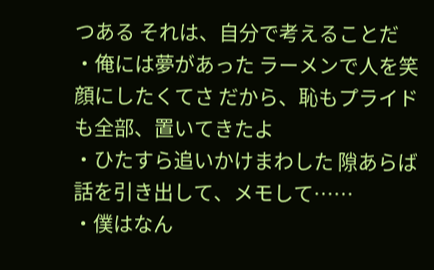つある それは、自分で考えることだ
・俺には夢があった ラーメンで人を笑顔にしたくてさ だから、恥もプライドも全部、置いてきたよ
・ひたすら追いかけまわした 隙あらば話を引き出して、メモして……
・僕はなん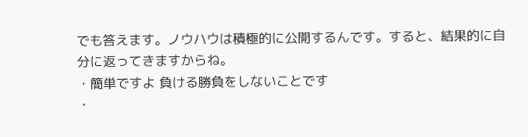でも答えます。ノウハウは積極的に公開するんです。すると、結果的に自分に返ってきますからね。
・簡単ですよ 負ける勝負をしないことです
・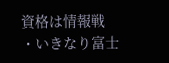資格は情報戦
・いきなり富士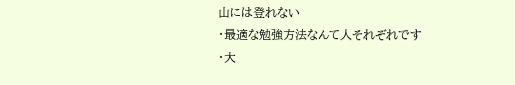山には登れない
・最適な勉強方法なんて人それぞれです
・大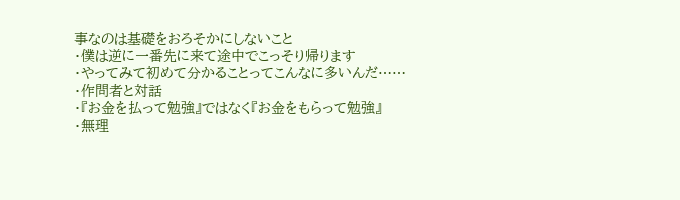事なのは基礎をおろそかにしないこと
・僕は逆に一番先に来て途中でこっそり帰ります
・やってみて初めて分かることってこんなに多いんだ……
・作問者と対話
・『お金を払って勉強』ではなく『お金をもらって勉強』
・無理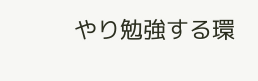やり勉強する環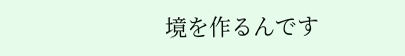境を作るんです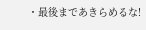・最後まであきらめるな!